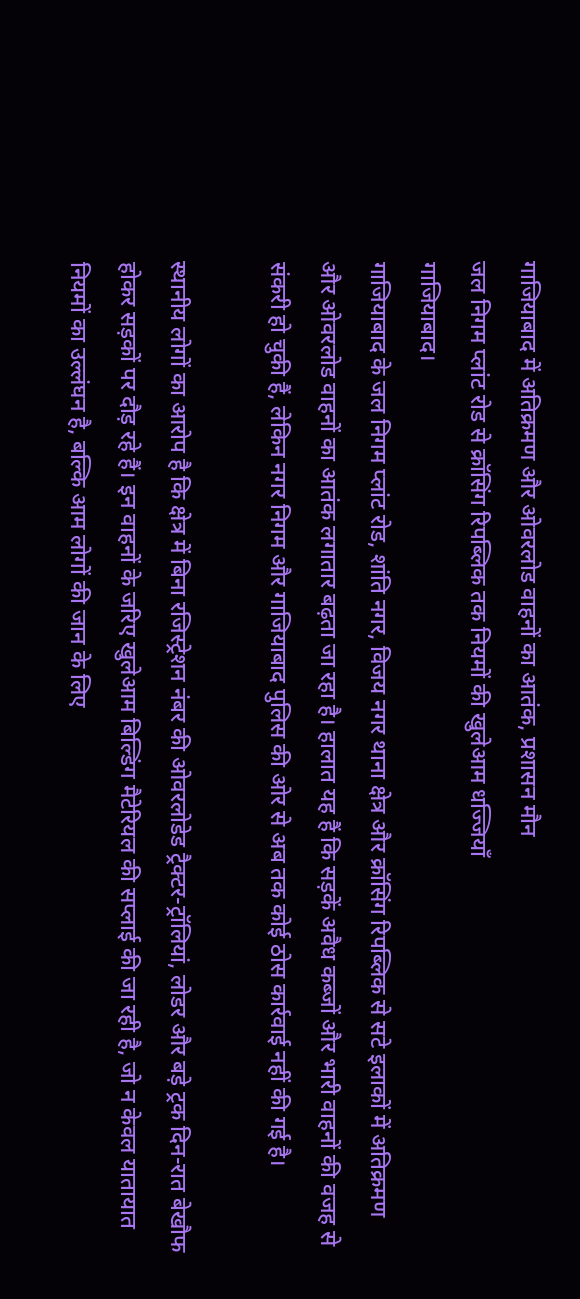गाजियाबाद में अतिक्रमण और ओवरलोड वाहनों का आतंक, प्रशासन मौन
जल निगम प्लांट रोड से क्रॉसिंग रिपब्लिक तक नियमों की खुलेआम धज्जियाँ
गाजियाबाद।
गाजियाबाद के जल निगम प्लांट रोड, शांति नगर, विजय नगर थाना क्षेत्र और क्रॉसिंग रिपब्लिक से सटे इलाकों में अतिक्रमण और ओवरलोड वाहनों का आतंक लगातार बढ़ता जा रहा है। हालात यह हैं कि सड़कें अवैध कब्जों और भारी वाहनों की वजह से संकरी हो चुकी हैं, लेकिन नगर निगम और गाजियाबाद पुलिस की ओर से अब तक कोई ठोस कार्रवाई नहीं की गई है।

स्थानीय लोगों का आरोप है कि क्षेत्र में बिना रजिस्ट्रेशन नंबर की ओवरलोडेड ट्रैक्टर-ट्रॉलियां, लोडर और बड़े ट्रक दिन-रात बेखौफ होकर सड़कों पर दौड़ रहे हैं। इन वाहनों के जरिए खुलेआम बिल्डिंग मैटेरियल की सप्लाई की जा रही है, जो न केवल यातायात नियमों का उल्लंघन है, बल्कि आम लोगों की जान के लिए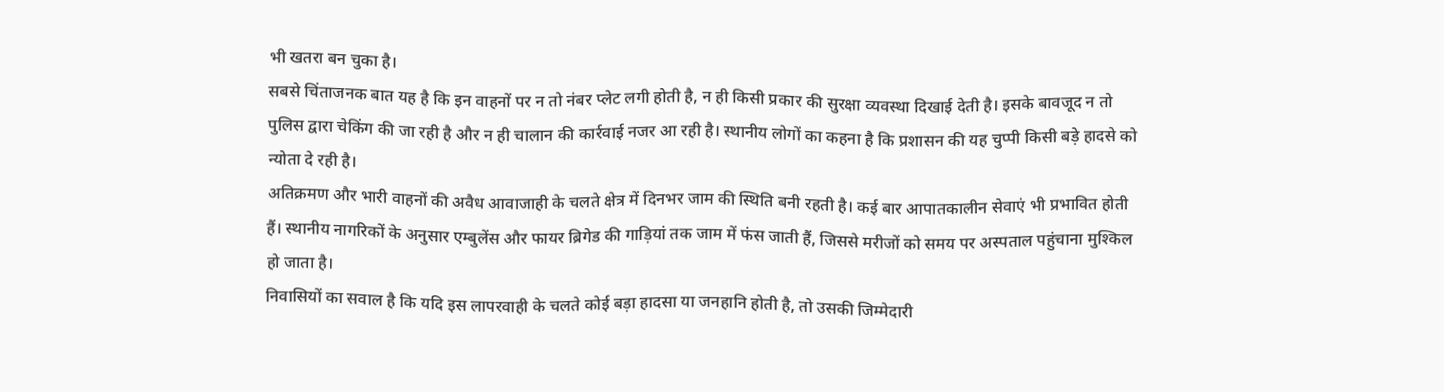भी खतरा बन चुका है।
सबसे चिंताजनक बात यह है कि इन वाहनों पर न तो नंबर प्लेट लगी होती है, न ही किसी प्रकार की सुरक्षा व्यवस्था दिखाई देती है। इसके बावजूद न तो पुलिस द्वारा चेकिंग की जा रही है और न ही चालान की कार्रवाई नजर आ रही है। स्थानीय लोगों का कहना है कि प्रशासन की यह चुप्पी किसी बड़े हादसे को न्योता दे रही है।
अतिक्रमण और भारी वाहनों की अवैध आवाजाही के चलते क्षेत्र में दिनभर जाम की स्थिति बनी रहती है। कई बार आपातकालीन सेवाएं भी प्रभावित होती हैं। स्थानीय नागरिकों के अनुसार एम्बुलेंस और फायर ब्रिगेड की गाड़ियां तक जाम में फंस जाती हैं, जिससे मरीजों को समय पर अस्पताल पहुंचाना मुश्किल हो जाता है।
निवासियों का सवाल है कि यदि इस लापरवाही के चलते कोई बड़ा हादसा या जनहानि होती है, तो उसकी जिम्मेदारी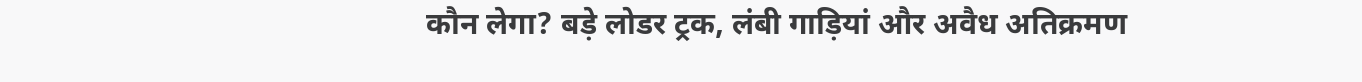कौन लेगा? बड़े लोडर ट्रक, लंबी गाड़ियां और अवैध अतिक्रमण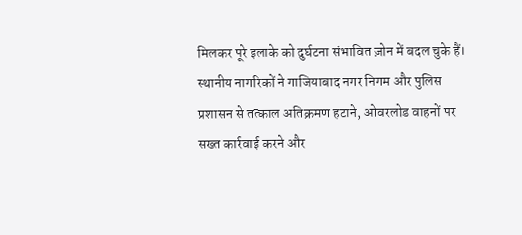मिलकर पूरे इलाके को दुर्घटना संभावित ज़ोन में बदल चुके हैं।
स्थानीय नागरिकों ने गाजियाबाद नगर निगम और पुलिस प्रशासन से तत्काल अतिक्रमण हटाने, ओवरलोड वाहनों पर सख्त कार्रवाई करने और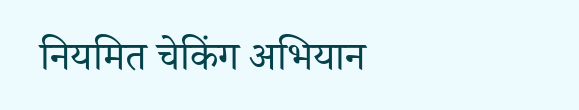नियमित चेकिंग अभियान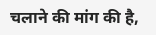चलाने की मांग की है,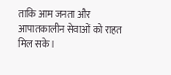ताकि आम जनता और आपातकालीन सेवाओं को राहत मिल सके।